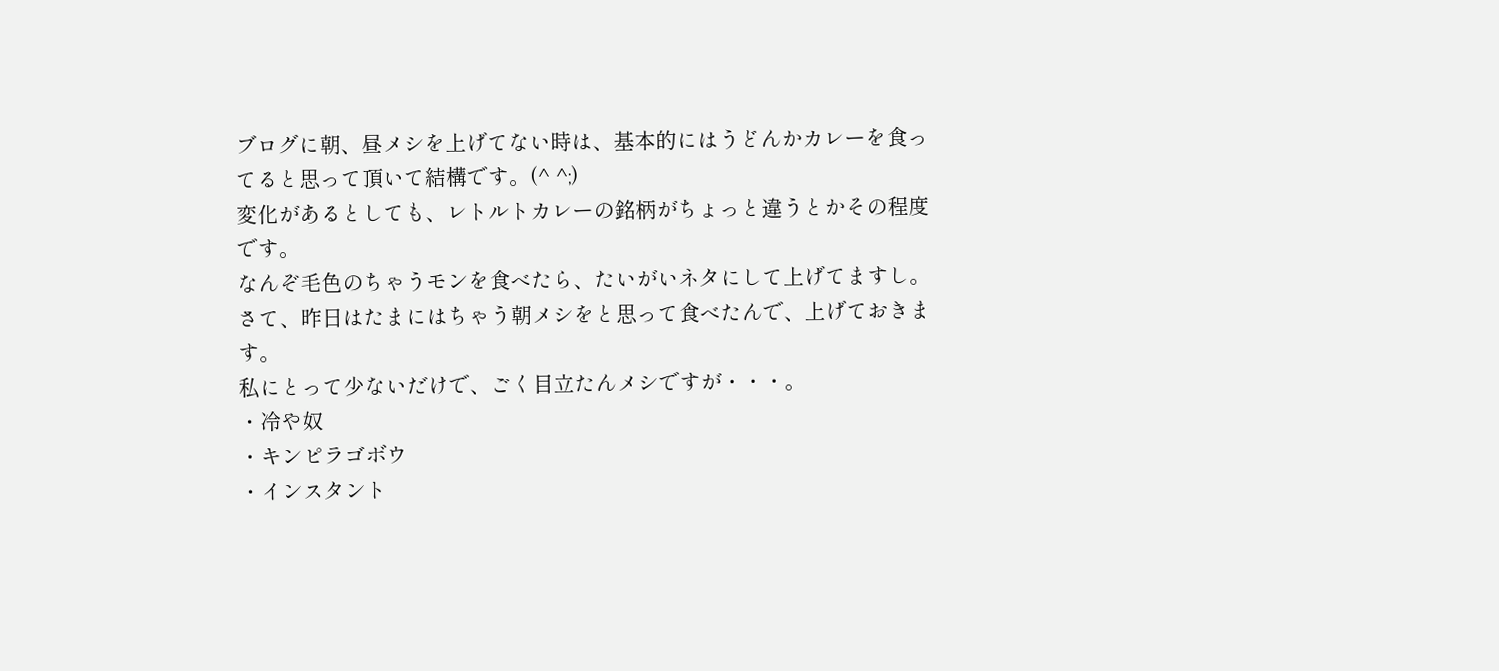ブログに朝、昼メシを上げてない時は、基本的にはうどんかカレーを食ってると思って頂いて結構です。(^ ^;)
変化があるとしても、レトルトカレーの銘柄がちょっと違うとかその程度です。
なんぞ毛色のちゃうモンを食べたら、たいがいネタにして上げてますし。
さて、昨日はたまにはちゃう朝メシをと思って食べたんで、上げておきます。
私にとって少ないだけで、ごく目立たんメシですが・・・。
・冷や奴
・キンピラゴボウ
・インスタント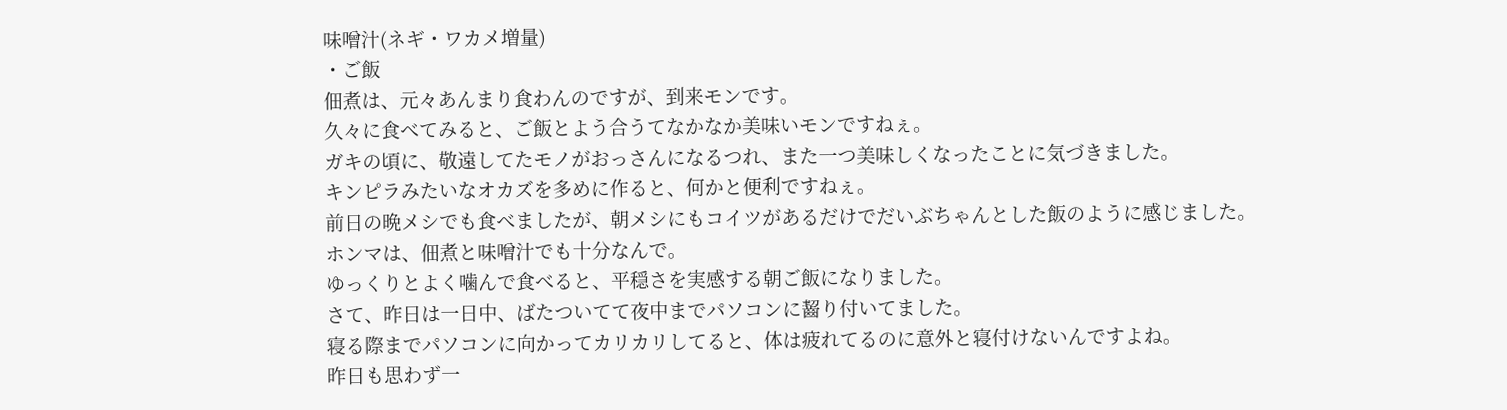味噌汁(ネギ・ワカメ増量)
・ご飯
佃煮は、元々あんまり食わんのですが、到来モンです。
久々に食べてみると、ご飯とよう合うてなかなか美味いモンですねぇ。
ガキの頃に、敬遠してたモノがおっさんになるつれ、また一つ美味しくなったことに気づきました。
キンピラみたいなオカズを多めに作ると、何かと便利ですねぇ。
前日の晩メシでも食べましたが、朝メシにもコイツがあるだけでだいぶちゃんとした飯のように感じました。
ホンマは、佃煮と味噌汁でも十分なんで。
ゆっくりとよく噛んで食べると、平穏さを実感する朝ご飯になりました。
さて、昨日は一日中、ばたついてて夜中までパソコンに齧り付いてました。
寝る際までパソコンに向かってカリカリしてると、体は疲れてるのに意外と寝付けないんですよね。
昨日も思わず一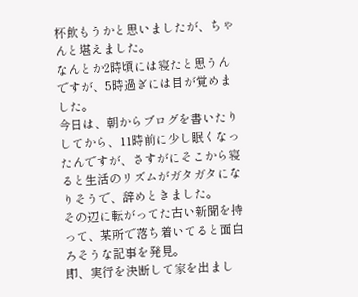杯飲もうかと思いましたが、ちゃんと堪えました。
なんとか2時頃には寝たと思うんですが、5時過ぎには目が覚めました。
今日は、朝からブログを書いたりしてから、11時前に少し眠くなったんですが、さすがにそこから寝ると生活のリズムがガタガタになりそうで、辞めときました。
その辺に転がってた古い新聞を持って、某所で落ち着いてると面白ろそうな記事を発見。
即、実行を決断して家を出まし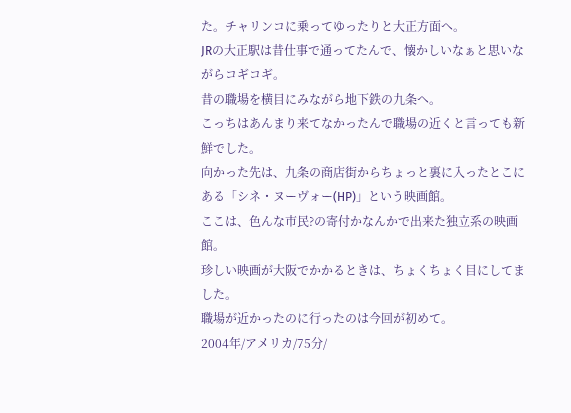た。チャリンコに乗ってゆったりと大正方面へ。
JRの大正駅は昔仕事で通ってたんで、懐かしいなぁと思いながらコギコギ。
昔の職場を横目にみながら地下鉄の九条へ。
こっちはあんまり来てなかったんで職場の近くと言っても新鮮でした。
向かった先は、九条の商店街からちょっと裏に入ったとこにある「シネ・ヌーヴォー(HP)」という映画館。
ここは、色んな市民?の寄付かなんかで出来た独立系の映画館。
珍しい映画が大阪でかかるときは、ちょくちょく目にしてました。
職場が近かったのに行ったのは今回が初めて。
2004年/アメリカ/75分/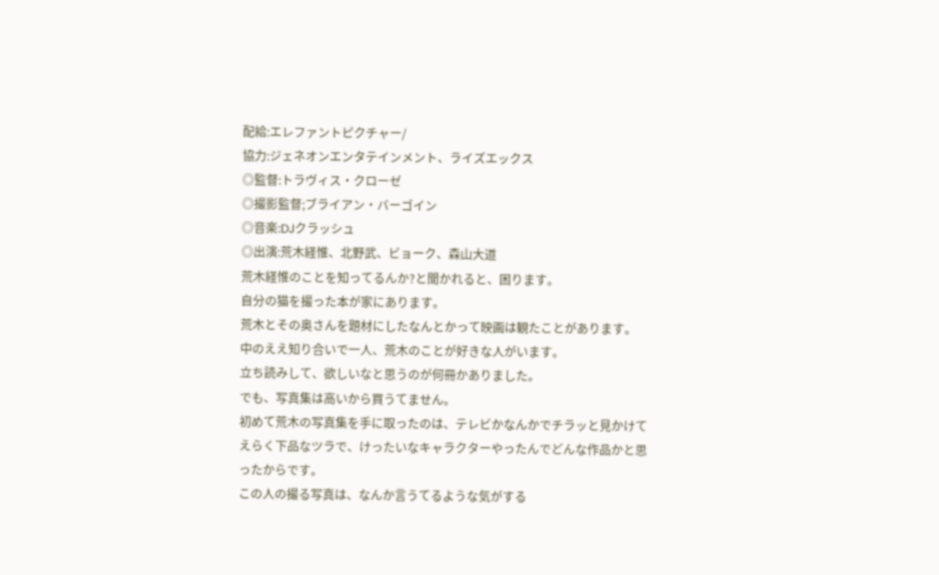配給:エレファントピクチャー/
協力:ジェネオンエンタテインメント、ライズエックス
◎監督:トラヴィス・クローゼ
◎撮影監督;ブライアン・バーゴイン
◎音楽:DJクラッシュ
◎出演:荒木経惟、北野武、ビョーク、森山大道
荒木経惟のことを知ってるんか?と聞かれると、困ります。
自分の猫を撮った本が家にあります。
荒木とその奥さんを題材にしたなんとかって映画は観たことがあります。
中のええ知り合いで一人、荒木のことが好きな人がいます。
立ち読みして、欲しいなと思うのが何冊かありました。
でも、写真集は高いから買うてません。
初めて荒木の写真集を手に取ったのは、テレビかなんかでチラッと見かけてえらく下品なツラで、けったいなキャラクターやったんでどんな作品かと思ったからです。
この人の撮る写真は、なんか言うてるような気がする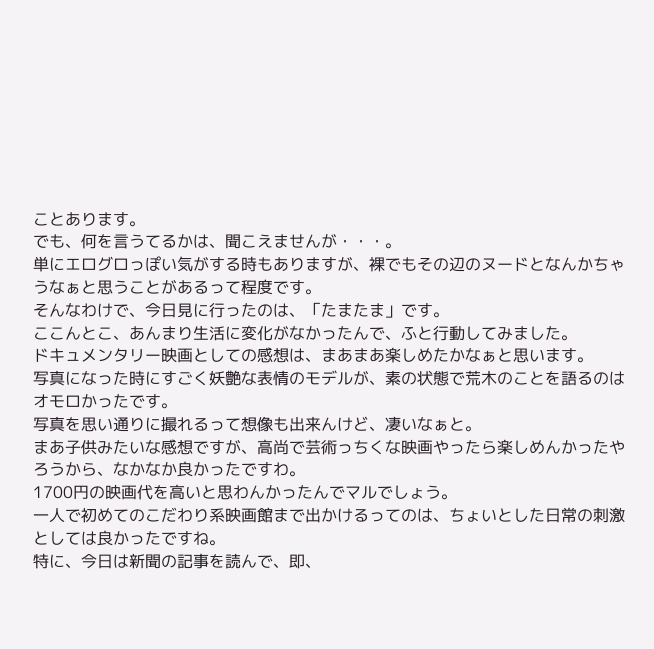ことあります。
でも、何を言うてるかは、聞こえませんが・・・。
単にエログロっぽい気がする時もありますが、裸でもその辺のヌードとなんかちゃうなぁと思うことがあるって程度です。
そんなわけで、今日見に行ったのは、「たまたま」です。
ここんとこ、あんまり生活に変化がなかったんで、ふと行動してみました。
ドキュメンタリー映画としての感想は、まあまあ楽しめたかなぁと思います。
写真になった時にすごく妖艶な表情のモデルが、素の状態で荒木のことを語るのはオモロかったです。
写真を思い通りに撮れるって想像も出来んけど、凄いなぁと。
まあ子供みたいな感想ですが、高尚で芸術っちくな映画やったら楽しめんかったやろうから、なかなか良かったですわ。
1700円の映画代を高いと思わんかったんでマルでしょう。
一人で初めてのこだわり系映画館まで出かけるってのは、ちょいとした日常の刺激としては良かったですね。
特に、今日は新聞の記事を読んで、即、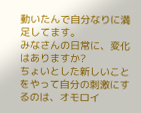動いたんで自分なりに満足してます。
みなさんの日常に、変化はありますか?
ちょいとした新しいことをやって自分の刺激にするのは、オモロイ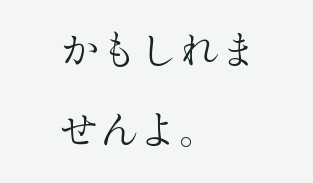かもしれませんよ。